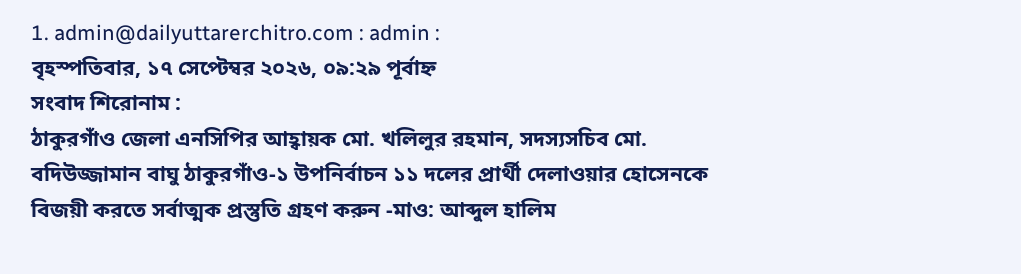1. admin@dailyuttarerchitro.com : admin :
বৃহস্পতিবার, ১৭ সেপ্টেম্বর ২০২৬, ০৯:২৯ পূর্বাহ্ন
সংবাদ শিরোনাম :
ঠাকুরগাঁও জেলা এনসিপির আহ্বায়ক মো. খলিলুর রহমান, সদস্যসচিব মো. বদিউজ্জামান বাঘু ঠাকুরগাঁও-১ উপনির্বাচন ১১ দলের প্রার্থী দেলাওয়ার হোসেনকে বিজয়ী করতে সর্বাত্মক প্রস্তুতি গ্রহণ করুন -মাও: আব্দুল হালিম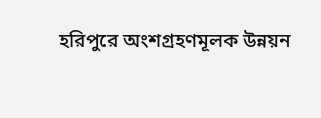হরিপুরে অংশগ্রহণমূলক উন্নয়ন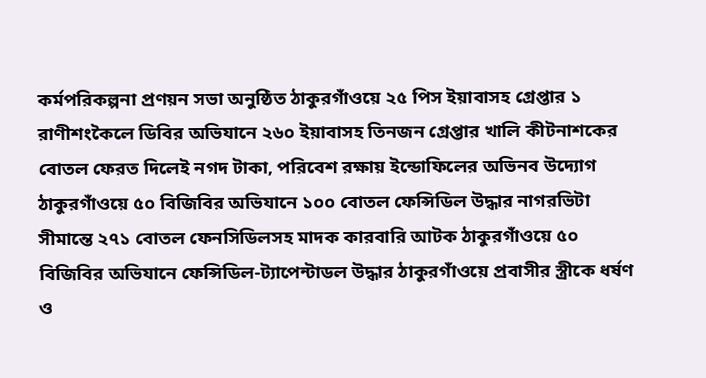কর্মপরিকল্পনা প্রণয়ন সভা অনুষ্ঠিত ঠাকুরগাঁওয়ে ২৫ পিস ইয়াবাসহ গ্রেপ্তার ১ রাণীশংকৈলে ডিবির অভিযানে ২৬০ ইয়াবাসহ তিনজন গ্রেপ্তার খালি কীটনাশকের বোতল ফেরত দিলেই নগদ টাকা, পরিবেশ রক্ষায় ইন্ডোফিলের অভিনব উদ্যোগ ঠাকুরগাঁওয়ে ৫০ বিজিবির অভিযানে ১০০ বোতল ফেন্সিডিল উদ্ধার নাগরভিটা সীমান্তে ২৭১ বোতল ফেনসিডিলসহ মাদক কারবারি আটক ঠাকুরগাঁওয়ে ৫০ বিজিবির অভিযানে ফেন্সিডিল-ট্যাপেন্টাডল উদ্ধার ঠাকুরগাঁওয়ে প্রবাসীর স্ত্রীকে ধর্ষণ ও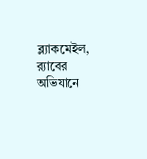ব্ল্যাকমেইল, র‌্যাবের অভিযানে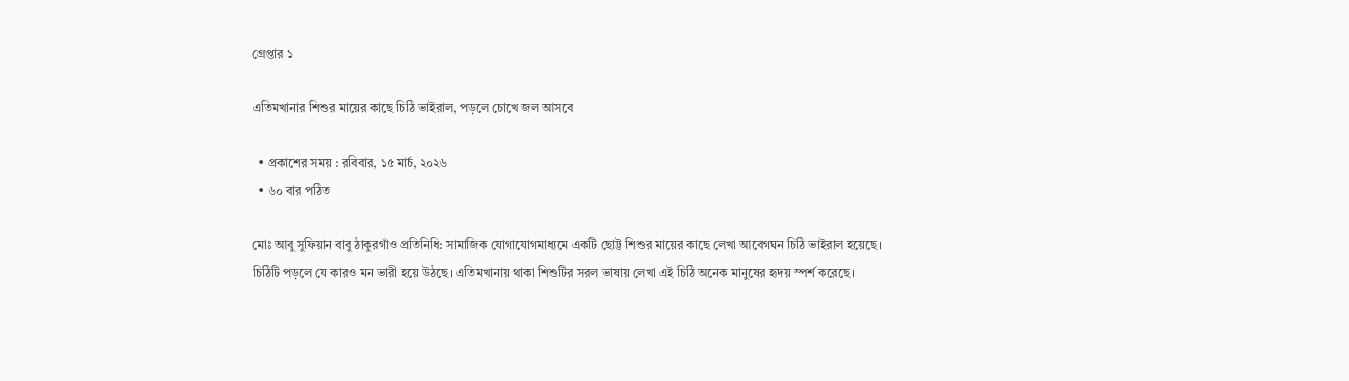গ্রেপ্তার ১

এতিমখানার শিশুর মায়ের কাছে চিঠি ভাইরাল, পড়লে চোখে জল আসবে

  • প্রকাশের সময় : রবিবার, ১৫ মার্চ, ২০২৬
  • ৬০ বার পঠিত

মোঃ আবু সুফিয়ান বাবু ঠাকুরগাঁও প্রতিনিধি: সামাজিক যোগাযোগমাধ্যমে একটি ছোট্ট শিশুর মায়ের কাছে লেখা আবেগঘন চিঠি ভাইরাল হয়েছে। চিঠিটি পড়লে যে কারও মন ভারী হয়ে উঠছে। এতিমখানায় থাকা শিশুটির সরল ভাষায় লেখা এই চিঠি অনেক মানুষের হৃদয় স্পর্শ করেছে।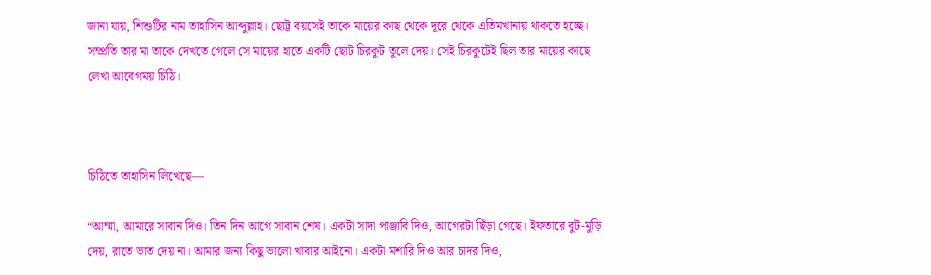জানা যায়, শিশুটির নাম তাহাসিন আব্দুল্লাহ। ছোট্ট বয়সেই তাকে মায়ের কাছ থেকে দূরে থেকে এতিমখানায় থাকতে হচ্ছে। সম্প্রতি তার মা তাকে দেখতে গেলে সে মায়ের হাতে একটি ছোট চিরকুট তুলে দেয়। সেই চিরকুটেই ছিল তার মায়ের কাছে লেখা আবেগময় চিঠি।



চিঠিতে তাহাসিন লিখেছে—

“আম্মা, আমারে সাবান দিও। তিন দিন আগে সাবান শেষ। একটা সাদা পাঞ্জাবি দিও, আগেরটা ছিঁড়া গেছে। ইফতারে বুট-মুড়ি দেয়, রাতে ভাত দেয় না। আমার জন্য কিছু ভালো খাবার আইনো। একটা মশারি দিও আর চাদর দিও,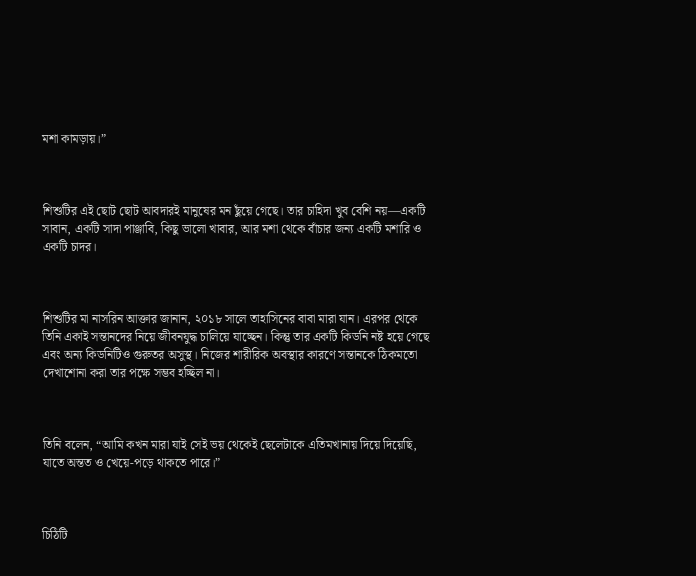মশা কামড়ায়।”



শিশুটির এই ছোট ছোট আবদারই মানুষের মন ছুঁয়ে গেছে। তার চাহিদা খুব বেশি নয়—একটি সাবান, একটি সাদা পাঞ্জাবি, কিছু ভালো খাবার, আর মশা থেকে বাঁচার জন্য একটি মশারি ও একটি চাদর।



শিশুটির মা নাসরিন আক্তার জানান, ২০১৮ সালে তাহাসিনের বাবা মারা যান। এরপর থেকে তিনি একাই সন্তানদের নিয়ে জীবনযুদ্ধ চালিয়ে যাচ্ছেন। কিন্তু তার একটি কিডনি নষ্ট হয়ে গেছে এবং অন্য কিডনিটিও গুরুতর অসুস্থ। নিজের শারীরিক অবস্থার কারণে সন্তানকে ঠিকমতো দেখাশোনা করা তার পক্ষে সম্ভব হচ্ছিল না।



তিনি বলেন, “আমি কখন মারা যাই সেই ভয় থেকেই ছেলেটাকে এতিমখানায় দিয়ে দিয়েছি, যাতে অন্তত ও খেয়ে-পড়ে থাকতে পারে।”



চিঠিটি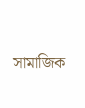সামাজিক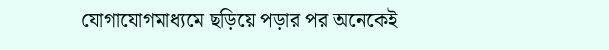যোগাযোগমাধ্যমে ছড়িয়ে পড়ার পর অনেকেই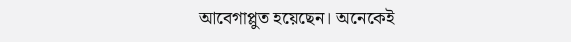আবেগাপ্লুত হয়েছেন। অনেকেই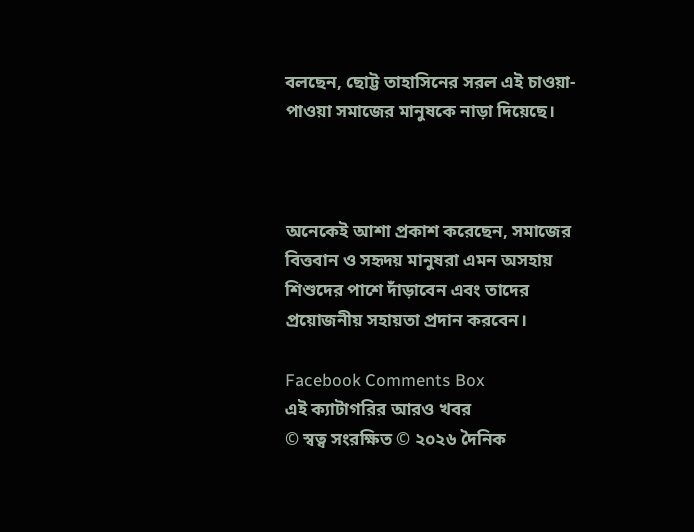বলছেন, ছোট্ট তাহাসিনের সরল এই চাওয়া-পাওয়া সমাজের মানুষকে নাড়া দিয়েছে।



অনেকেই আশা প্রকাশ করেছেন, সমাজের বিত্তবান ও সহৃদয় মানুষরা এমন অসহায় শিশুদের পাশে দাঁড়াবেন এবং তাদের প্রয়োজনীয় সহায়তা প্রদান করবেন।

Facebook Comments Box
এই ক্যাটাগরির আরও খবর
© স্বত্ব সংরক্ষিত © ২০২৬ দৈনিক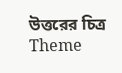উত্তরের চিত্র
Theme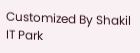Customized By Shakil IT Park